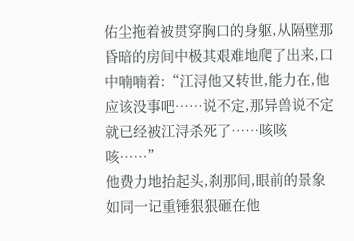佑尘拖着被贯穿胸口的身躯,从隔壁那昏暗的房间中极其艰难地爬了出来,口中喃喃着:“江浔他又转世,能力在,他应该没事吧……说不定,那异兽说不定就已经被江浔杀死了……咳咳咳……”
他费力地抬起头,刹那间,眼前的景象如同一记重锤狠狠砸在他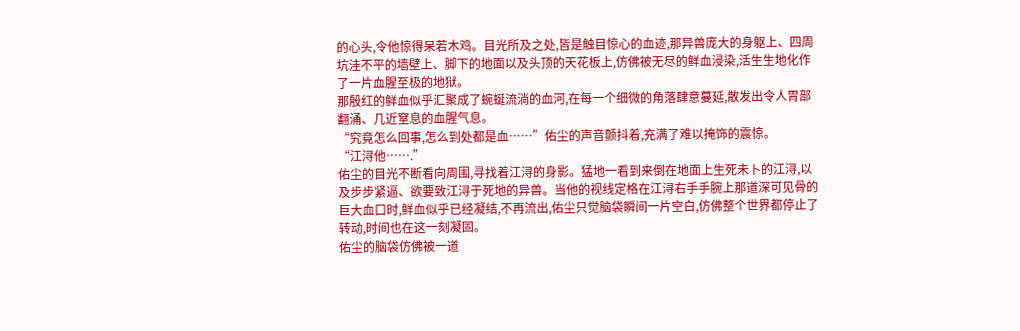的心头,令他惊得呆若木鸡。目光所及之处,皆是触目惊心的血迹,那异兽庞大的身躯上、四周坑洼不平的墙壁上、脚下的地面以及头顶的天花板上,仿佛被无尽的鲜血浸染,活生生地化作了一片血腥至极的地狱。
那殷红的鲜血似乎汇聚成了蜿蜒流淌的血河,在每一个细微的角落肆意蔓延,散发出令人胃部翻涌、几近窒息的血腥气息。
“究竟怎么回事,怎么到处都是血……”佑尘的声音颤抖着,充满了难以掩饰的震惊。
“江浔他…….”
佑尘的目光不断看向周围,寻找着江浔的身影。猛地一看到来倒在地面上生死未卜的江浔,以及步步紧逼、欲要致江浔于死地的异兽。当他的视线定格在江浔右手手腕上那道深可见骨的巨大血口时,鲜血似乎已经凝结,不再流出,佑尘只觉脑袋瞬间一片空白,仿佛整个世界都停止了转动,时间也在这一刻凝固。
佑尘的脑袋仿佛被一道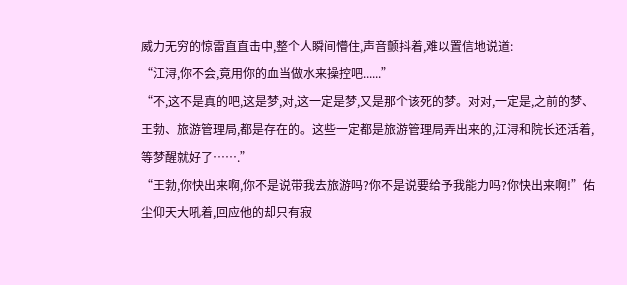威力无穷的惊雷直直击中,整个人瞬间懵住,声音颤抖着,难以置信地说道:
“江浔,你不会,竟用你的血当做水来操控吧......”
“不,这不是真的吧,这是梦,对,这一定是梦,又是那个该死的梦。对对,一定是,之前的梦、王勃、旅游管理局,都是存在的。这些一定都是旅游管理局弄出来的,江浔和院长还活着,等梦醒就好了…….”
“王勃,你快出来啊,你不是说带我去旅游吗?你不是说要给予我能力吗?你快出来啊!”佑尘仰天大吼着,回应他的却只有寂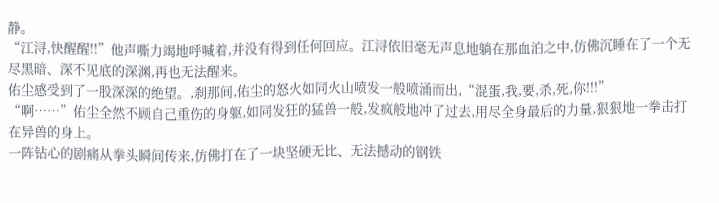静。
“江浔,快醒醒!!”他声嘶力竭地呼喊着,并没有得到任何回应。江浔依旧毫无声息地躺在那血泊之中,仿佛沉睡在了一个无尽黑暗、深不见底的深渊,再也无法醒来。
佑尘感受到了一股深深的绝望。,刹那间,佑尘的怒火如同火山喷发一般喷涌而出,“混蛋,我,要,杀,死,你!!!”
“啊……”佑尘全然不顾自己重伤的身躯,如同发狂的猛兽一般,发疯般地冲了过去,用尽全身最后的力量,狠狠地一拳击打在异兽的身上。
一阵钻心的剧痛从拳头瞬间传来,仿佛打在了一块坚硬无比、无法撼动的钢铁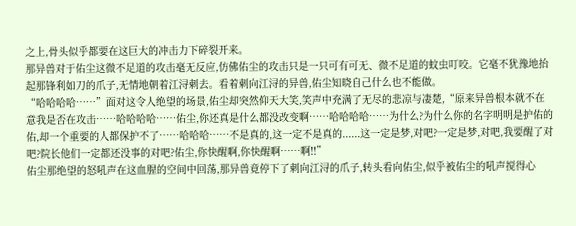之上,骨头似乎都要在这巨大的冲击力下碎裂开来。
那异兽对于佑尘这微不足道的攻击毫无反应,仿佛佑尘的攻击只是一只可有可无、微不足道的蚊虫叮咬。它毫不犹豫地抬起那锋利如刀的爪子,无情地朝着江浔刺去。看着刺向江浔的异兽,佑尘知晓自己什么也不能做。
“哈哈哈哈……”面对这令人绝望的场景,佑尘却突然仰天大笑,笑声中充满了无尽的悲凉与凄楚,“原来异兽根本就不在意我是否在攻击……哈哈哈哈……佑尘,你还真是什么都没改变啊……哈哈哈哈……为什么?为什么你的名字明明是护佑的佑,却一个重要的人都保护不了……哈哈哈……不是真的,这一定不是真的......这一定是梦,对吧?一定是梦,对吧,我要醒了对吧?院长他们一定都还没事的对吧?佑尘,你快醒啊,你快醒啊……啊!!”
佑尘那绝望的怒吼声在这血腥的空间中回荡,那异兽竟停下了刺向江浔的爪子,转头看向佑尘,似乎被佑尘的吼声搅得心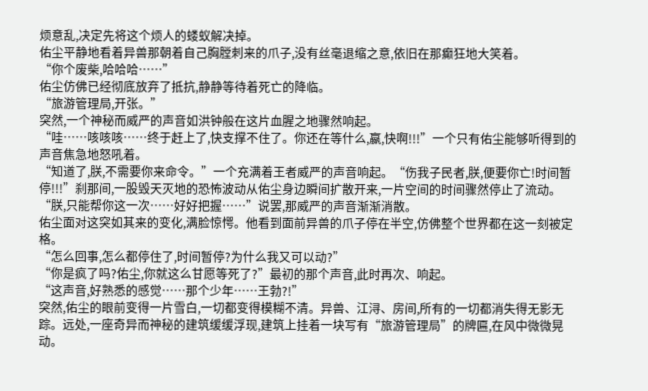烦意乱,决定先将这个烦人的蝼蚁解决掉。
佑尘平静地看着异兽那朝着自己胸膛刺来的爪子,没有丝毫退缩之意,依旧在那癫狂地大笑着。
“你个废柴,哈哈哈……”
佑尘仿佛已经彻底放弃了抵抗,静静等待着死亡的降临。
“旅游管理局,开张。”
突然,一个神秘而威严的声音如洪钟般在这片血腥之地骤然响起。
“哇……咳咳咳……终于赶上了,快支撑不住了。你还在等什么,嬴,快啊!!!”一个只有佑尘能够听得到的声音焦急地怒吼着。
“知道了,朕,不需要你来命令。”一个充满着王者威严的声音响起。“伤我子民者,朕,便要你亡!时间暂停!!!”刹那间,一股毁天灭地的恐怖波动从佑尘身边瞬间扩散开来,一片空间的时间骤然停止了流动。
“朕,只能帮你这一次……好好把握……”说罢,那威严的声音渐渐消散。
佑尘面对这突如其来的变化,满脸惊愕。他看到面前异兽的爪子停在半空,仿佛整个世界都在这一刻被定格。
“怎么回事,怎么都停住了,时间暂停?为什么我又可以动?”
“你是疯了吗?佑尘,你就这么甘愿等死了?”最初的那个声音,此时再次、响起。
“这声音,好熟悉的感觉……那个少年……王勃?!”
突然,佑尘的眼前变得一片雪白,一切都变得模糊不清。异兽、江浔、房间,所有的一切都消失得无影无踪。远处,一座奇异而神秘的建筑缓缓浮现,建筑上挂着一块写有“旅游管理局”的牌匾,在风中微微晃动。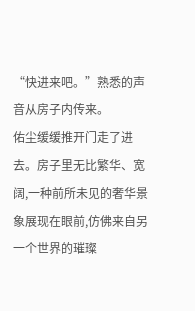“快进来吧。”熟悉的声音从房子内传来。
佑尘缓缓推开门走了进去。房子里无比繁华、宽阔,一种前所未见的奢华景象展现在眼前,仿佛来自另一个世界的璀璨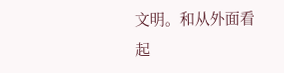文明。和从外面看起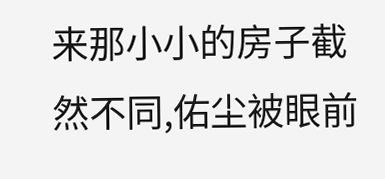来那小小的房子截然不同,佑尘被眼前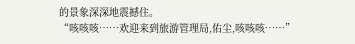的景象深深地震撼住。
“咳咳咳……欢迎来到旅游管理局,佑尘,咳咳咳……”